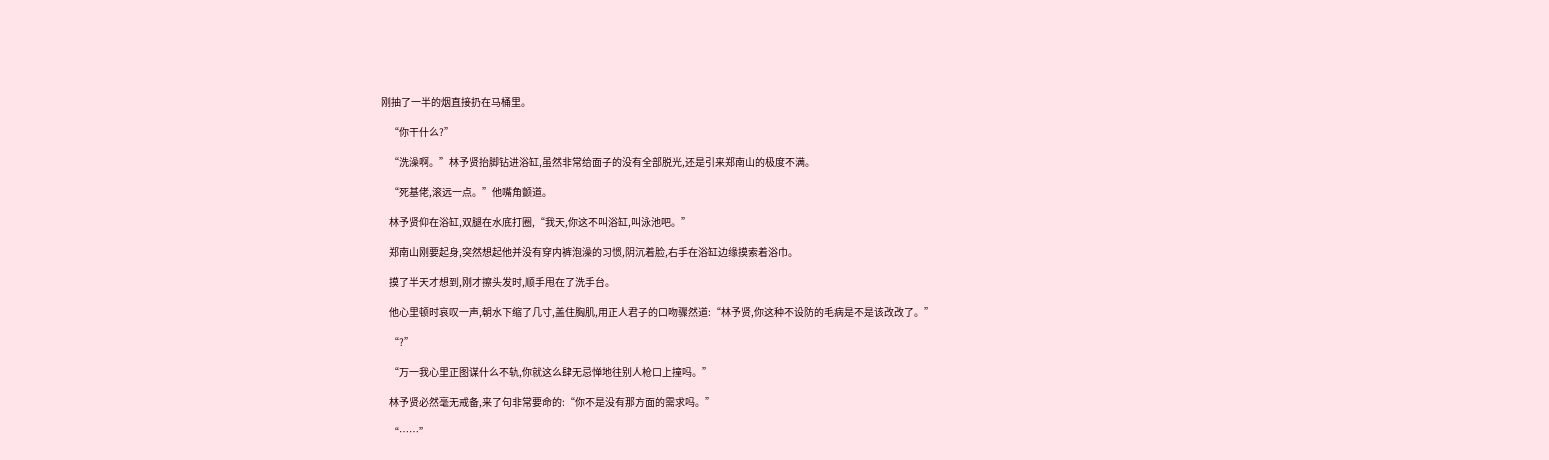刚抽了一半的烟直接扔在马桶里。

    “你干什么?”

    “洗澡啊。”林予贤抬脚钻进浴缸,虽然非常给面子的没有全部脱光,还是引来郑南山的极度不满。

    “死基佬,滚远一点。”他嘴角颤道。

    林予贤仰在浴缸,双腿在水底打圈,“我天,你这不叫浴缸,叫泳池吧。”

    郑南山刚要起身,突然想起他并没有穿内裤泡澡的习惯,阴沉着脸,右手在浴缸边缘摸索着浴巾。

    摸了半天才想到,刚才擦头发时,顺手甩在了洗手台。

    他心里顿时哀叹一声,朝水下缩了几寸,盖住胸肌,用正人君子的口吻骤然道:“林予贤,你这种不设防的毛病是不是该改改了。”

    “?”

    “万一我心里正图谋什么不轨,你就这么肆无忌惮地往别人枪口上撞吗。”

    林予贤必然毫无戒备,来了句非常要命的:“你不是没有那方面的需求吗。”

    “……”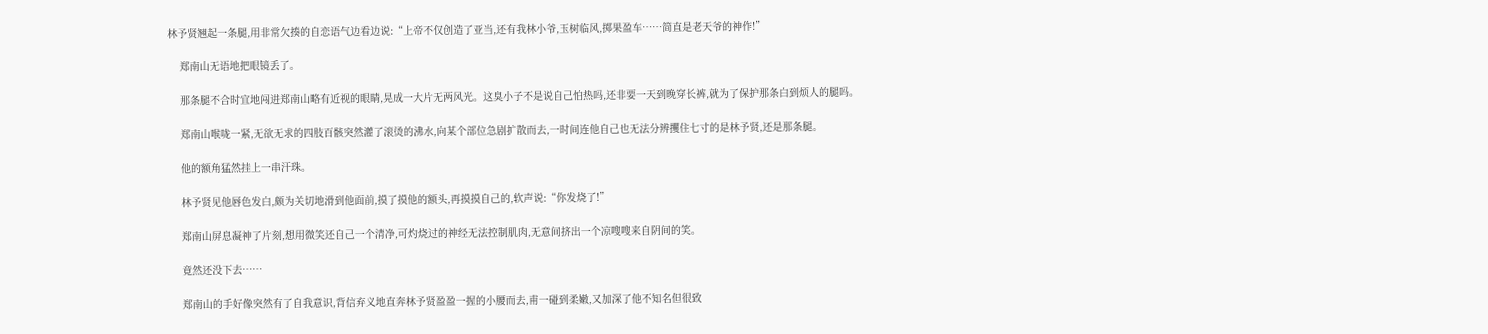林予贤翘起一条腿,用非常欠揍的自恋语气边看边说:“上帝不仅创造了亚当,还有我林小爷,玉树临风,掷果盈车……简直是老天爷的神作!”

    郑南山无语地把眼镜丢了。

    那条腿不合时宜地闯进郑南山略有近视的眼睛,晃成一大片无两风光。这臭小子不是说自己怕热吗,还非要一天到晚穿长裤,就为了保护那条白到烦人的腿吗。

    郑南山喉咙一紧,无欲无求的四肢百骸突然灌了滚烫的沸水,向某个部位急剧扩散而去,一时间连他自己也无法分辨攫住七寸的是林予贤,还是那条腿。

    他的额角猛然挂上一串汗珠。

    林予贤见他唇色发白,颇为关切地滑到他面前,摸了摸他的额头,再摸摸自己的,软声说:“你发烧了!”

    郑南山屏息凝神了片刻,想用微笑还自己一个清净,可灼烧过的神经无法控制肌肉,无意间挤出一个凉嗖嗖来自阴间的笑。

    竟然还没下去……

    郑南山的手好像突然有了自我意识,背信弃义地直奔林予贤盈盈一握的小腰而去,甫一碰到柔嫩,又加深了他不知名但很致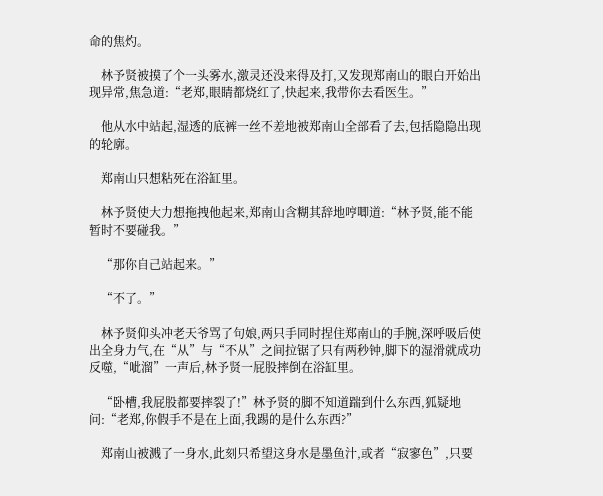命的焦灼。

    林予贤被摸了个一头雾水,激灵还没来得及打,又发现郑南山的眼白开始出现异常,焦急道:“老郑,眼睛都烧红了,快起来,我带你去看医生。”

    他从水中站起,湿透的底裤一丝不差地被郑南山全部看了去,包括隐隐出现的轮廓。

    郑南山只想粘死在浴缸里。

    林予贤使大力想拖拽他起来,郑南山含糊其辞地哼唧道:“林予贤,能不能暂时不要碰我。”

    “那你自己站起来。”

    “不了。”

    林予贤仰头冲老天爷骂了句娘,两只手同时捏住郑南山的手腕,深呼吸后使出全身力气,在“从”与“不从”之间拉锯了只有两秒钟,脚下的湿滑就成功反噬,“呲溜”一声后,林予贤一屁股摔倒在浴缸里。

    “卧槽,我屁股都要摔裂了!”林予贤的脚不知道踹到什么东西,狐疑地问:“老郑,你假手不是在上面,我踢的是什么东西?”

    郑南山被溅了一身水,此刻只希望这身水是墨鱼汁,或者“寂寥色”,只要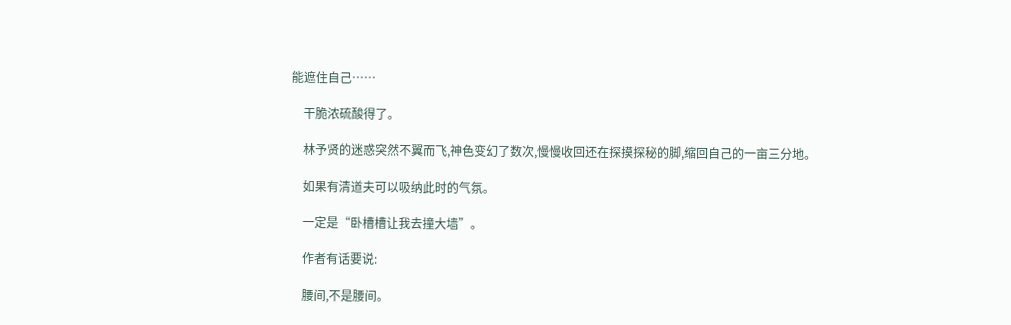能遮住自己……

    干脆浓硫酸得了。

    林予贤的迷惑突然不翼而飞,神色变幻了数次,慢慢收回还在探摸探秘的脚,缩回自己的一亩三分地。

    如果有清道夫可以吸纳此时的气氛。

    一定是“卧槽槽让我去撞大墙”。

    作者有话要说:

    腰间,不是腰间。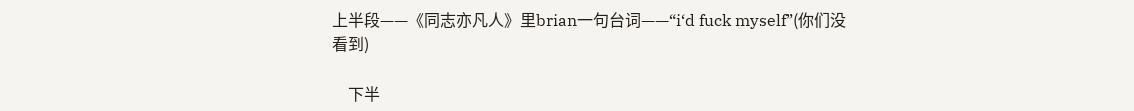上半段——《同志亦凡人》里brian一句台词——“i‘d fuck myself”(你们没看到)

    下半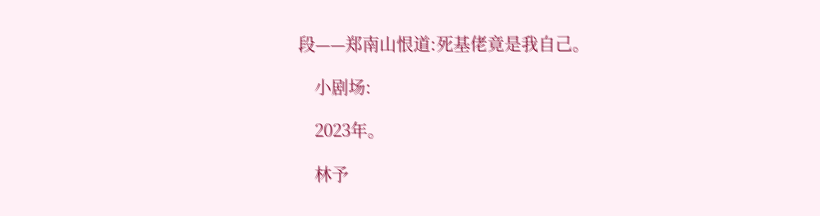段——郑南山恨道:死基佬竟是我自己。

    小剧场:

    2023年。

    林予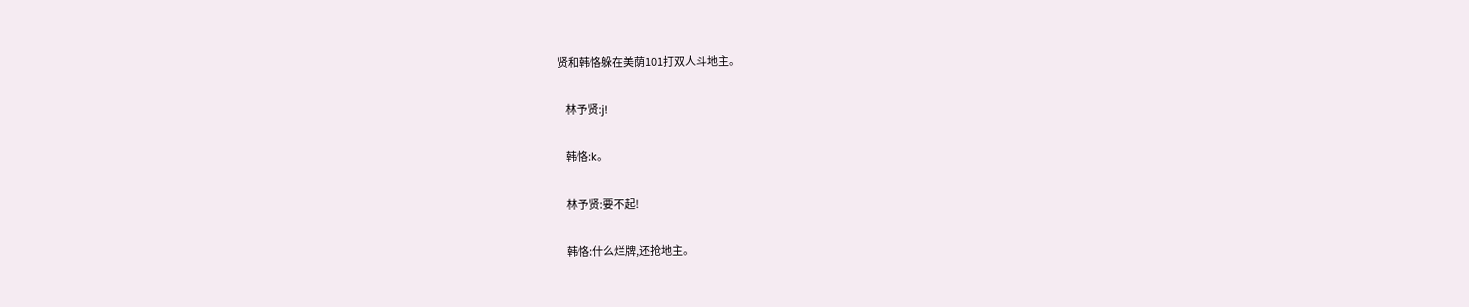贤和韩恪躲在美荫101打双人斗地主。

    林予贤:j!

    韩恪:k。

    林予贤:要不起!

    韩恪:什么烂牌,还抢地主。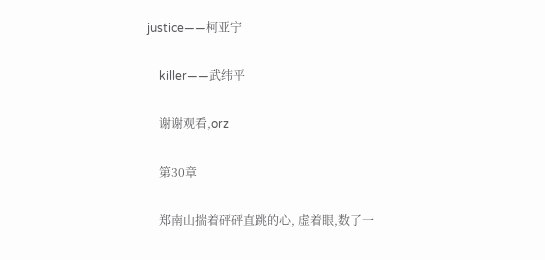justice——柯亚宁

    killer——武纬平

    谢谢观看,orz

    第30章

    郑南山揣着砰砰直跳的心, 虚着眼,数了一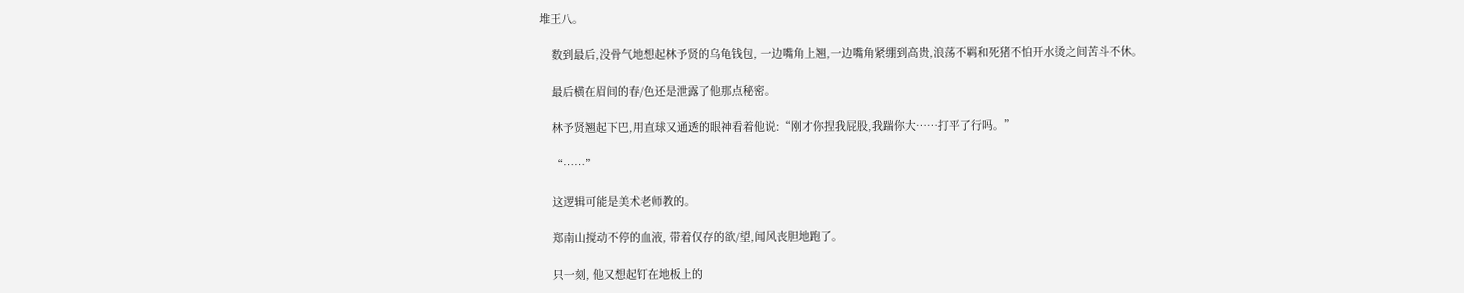堆王八。

    数到最后,没骨气地想起林予贤的乌龟钱包, 一边嘴角上翘,一边嘴角紧绷到高贵,浪荡不羁和死猪不怕开水烫之间苦斗不休。

    最后横在眉间的春/色还是泄露了他那点秘密。

    林予贤翘起下巴,用直球又通透的眼神看着他说:“刚才你捏我屁股,我踹你大……打平了行吗。”

    “……”

    这逻辑可能是美术老师教的。

    郑南山搅动不停的血液, 带着仅存的欲/望,闻风丧胆地跑了。

    只一刻, 他又想起钉在地板上的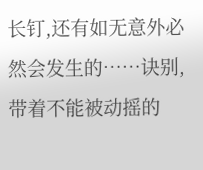长钉,还有如无意外必然会发生的……诀别,带着不能被动摇的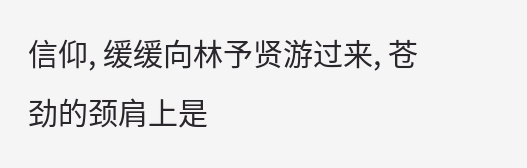信仰, 缓缓向林予贤游过来, 苍劲的颈肩上是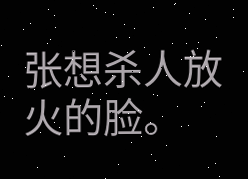张想杀人放火的脸。